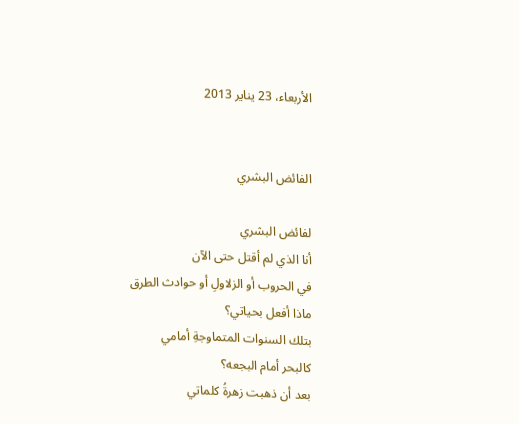الأربعاء، 23 يناير 2013


الفائض البشري

لفائض البشري
أنا الذي لم أقتل حتى الآن
في الحروب أو الزلاولِ أو حوادث الطرق
ماذا أفعل بحياتي؟
بتلك السنوات المتماوجةِ أمامي
كالبحر أمام البجعه؟
بعد أن ذهبت زهرةُ كلماتي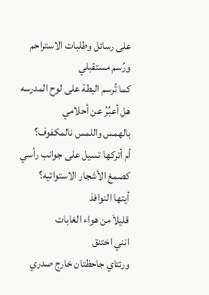على رسائل وطلبات الاستراحم
ورُسم مستقبلي
كما تُرسم البطة على لوح المدرسه
هل أعبِّرُ عن أحلامي
بالهمس واللمس نالمكفوف؟
أم أتركها تسيل على جوانب رأسي
كصمغ الأشجار الاستوائيه؟
أيتها النوافذ
قليلاَ من هواء الغابات
انني اختنق
ورئتاي جاحظتان خارج صدري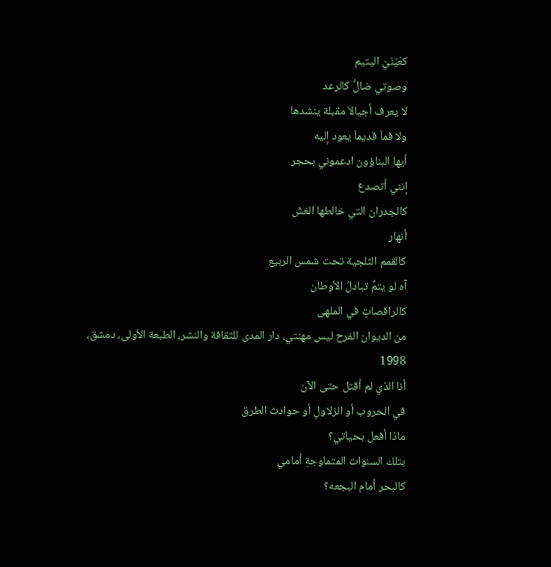كعَيْنَيْ اليتيم
وصوتي ضالُّ كالرعد
لا يعرف أجيالاَ مقبلة ينشدها
ولا فماَ قديماَ يعود إليه
أيها البناؤون ادعموني بحجر
إنني أتصدع
كالجدران التي خالطها الغشَ
أنهار
كالقمم الثلجية تحت شمس الربيع
آه لو يتمُّ تبادلُ الأوطان
كالراقصاتِ في الملهى
من الديوان الفرح ليس مهنتي، دار المدى للثقافة والنشر، الطبعة الأولى، دمشق، 1998
أنا الذي لم أقتل حتى الآن
في الحروب أو الزلاولِ أو حوادث الطرق
ماذا أفعل بحياتي؟
بتلك السنوات المتماوجةِ أمامي
كالبحر أمام البجعه؟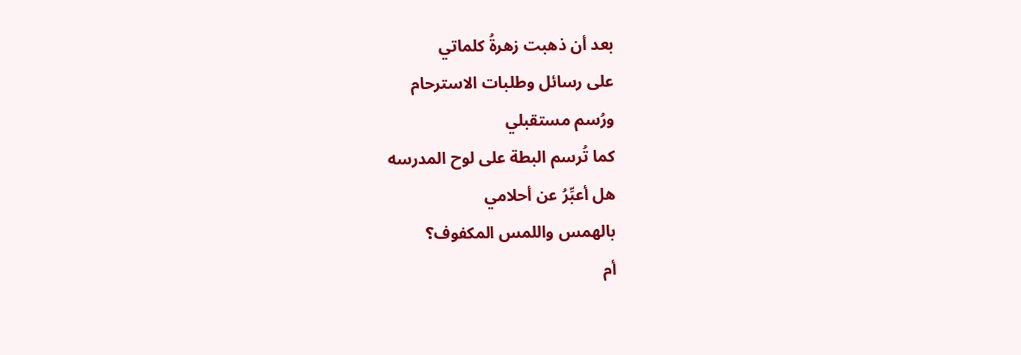بعد أن ذهبت زهرةُ كلماتي
على رسائل وطلبات الاسترحام
ورُسم مستقبلي
كما تُرسم البطة على لوح المدرسه
هل أعبِّرُ عن أحلامي
بالهمس واللمس المكفوف؟
أم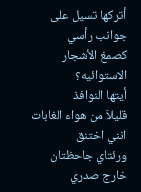أتركها تسيل على جوانب رأسي
كصمغ الأشجار الاستوائيه؟
أيتها النوافذ
قليلاَ من هواء الغابات
انني اختنق
ورئتاي جاحظتان خارج صدري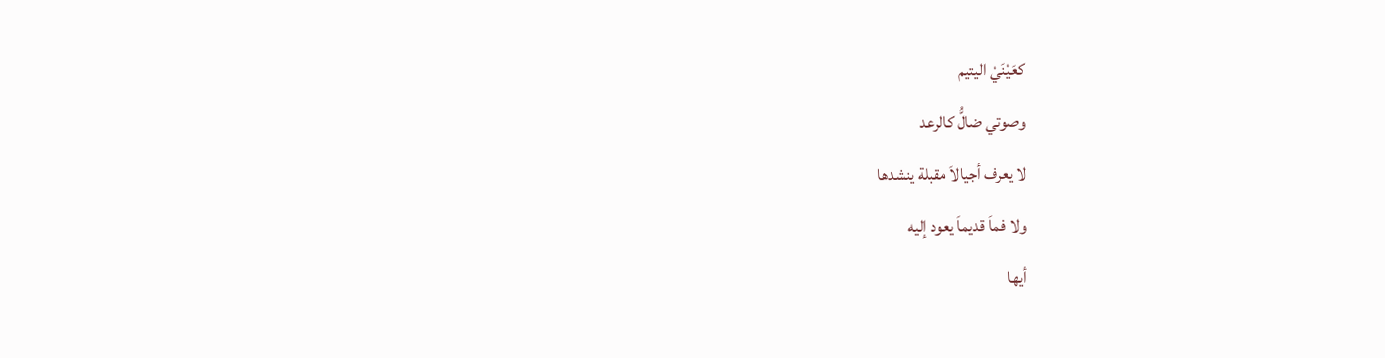كعَيْنَيْ اليتيم
وصوتي ضالُّ كالرعد
لا يعرف أجيالاَ مقبلة ينشدها
ولا فماَ قديماَ يعود إليه
أيها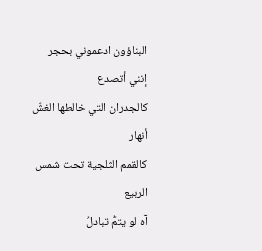البناؤون ادعموني بحجر
إنني أتصدع
كالجدران التي خالطها الغشّ
أنهار
كالقمم الثلجية تحت شمس الربيع
آه لو يتمُّ تبادلُ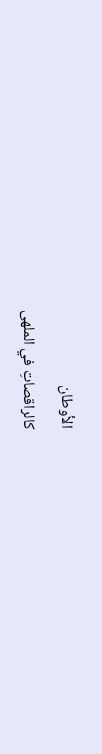الأوطان
كالراقصاتِ في الملهى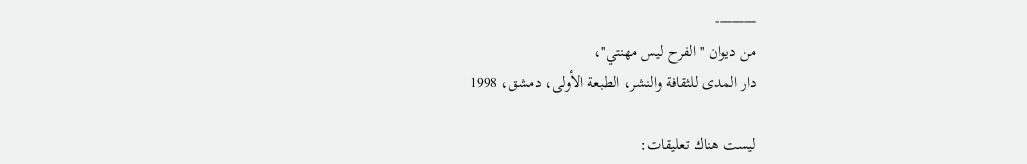———-
من ديوان ''الفرح ليس مهنتي''،
دار المدى للثقافة والنشر، الطبعة الأولى، دمشق، 1998

ليست هناك تعليقات: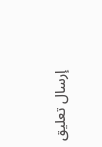إرسال تعليق